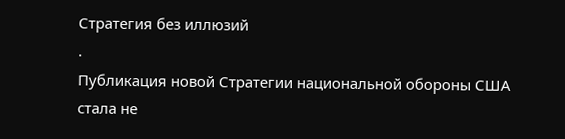Стратегия без иллюзий
.
Публикация новой Стратегии национальной обороны США стала не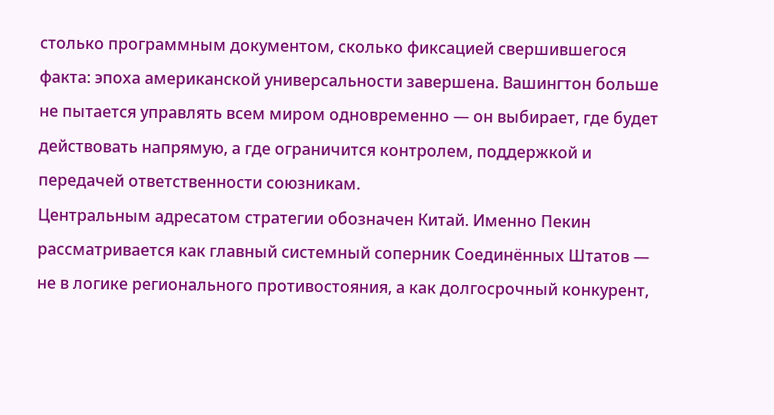столько программным документом, сколько фиксацией свершившегося факта: эпоха американской универсальности завершена. Вашингтон больше не пытается управлять всем миром одновременно — он выбирает, где будет действовать напрямую, а где ограничится контролем, поддержкой и передачей ответственности союзникам.
Центральным адресатом стратегии обозначен Китай. Именно Пекин рассматривается как главный системный соперник Соединённых Штатов — не в логике регионального противостояния, а как долгосрочный конкурент,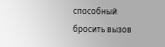способный бросить вызов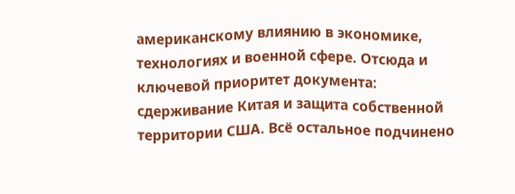американскому влиянию в экономике, технологиях и военной сфере. Отсюда и ключевой приоритет документа: сдерживание Китая и защита собственной территории США. Всё остальное подчинено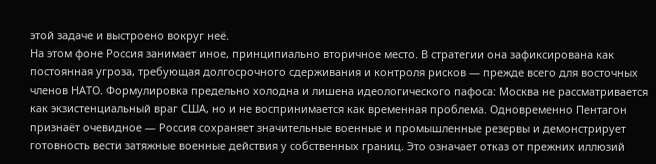этой задаче и выстроено вокруг неё.
На этом фоне Россия занимает иное, принципиально вторичное место. В стратегии она зафиксирована как постоянная угроза, требующая долгосрочного сдерживания и контроля рисков — прежде всего для восточных членов НАТО. Формулировка предельно холодна и лишена идеологического пафоса: Москва не рассматривается как экзистенциальный враг США, но и не воспринимается как временная проблема. Одновременно Пентагон признаёт очевидное — Россия сохраняет значительные военные и промышленные резервы и демонстрирует готовность вести затяжные военные действия у собственных границ. Это означает отказ от прежних иллюзий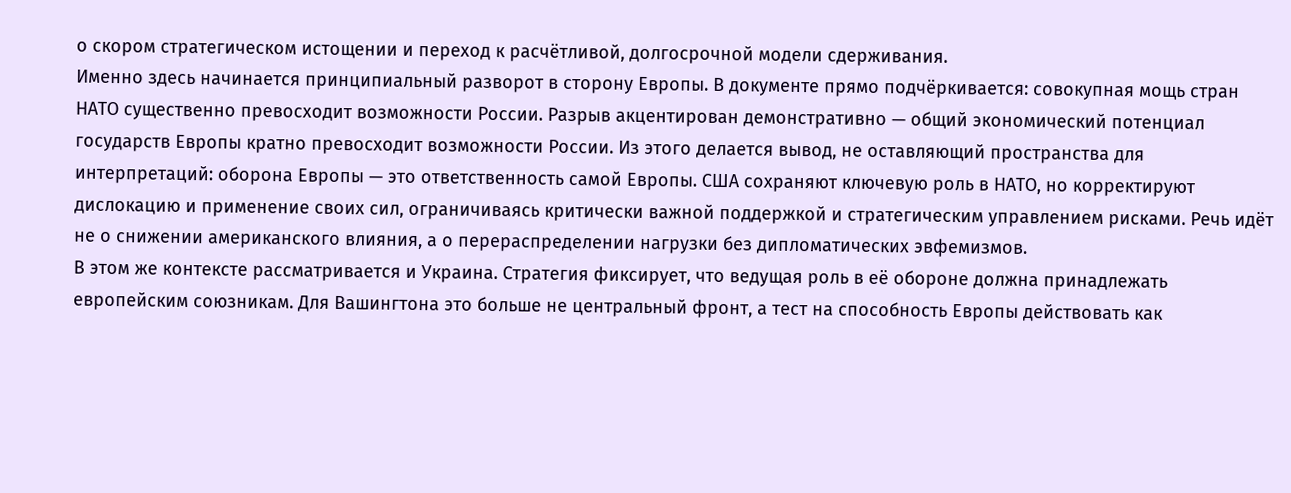о скором стратегическом истощении и переход к расчётливой, долгосрочной модели сдерживания.
Именно здесь начинается принципиальный разворот в сторону Европы. В документе прямо подчёркивается: совокупная мощь стран НАТО существенно превосходит возможности России. Разрыв акцентирован демонстративно — общий экономический потенциал государств Европы кратно превосходит возможности России. Из этого делается вывод, не оставляющий пространства для интерпретаций: оборона Европы — это ответственность самой Европы. США сохраняют ключевую роль в НАТО, но корректируют дислокацию и применение своих сил, ограничиваясь критически важной поддержкой и стратегическим управлением рисками. Речь идёт не о снижении американского влияния, а о перераспределении нагрузки без дипломатических эвфемизмов.
В этом же контексте рассматривается и Украина. Стратегия фиксирует, что ведущая роль в её обороне должна принадлежать европейским союзникам. Для Вашингтона это больше не центральный фронт, а тест на способность Европы действовать как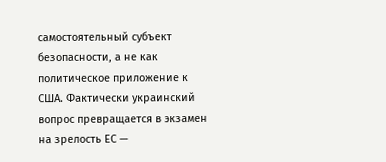самостоятельный субъект безопасности, а не как политическое приложение к США. Фактически украинский вопрос превращается в экзамен на зрелость ЕС —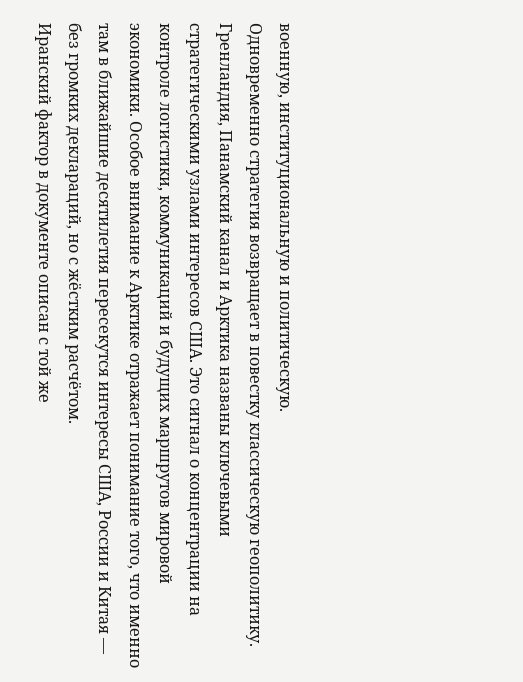военную, институциональную и политическую.
Одновременно стратегия возвращает в повестку классическую геополитику. Гренландия, Панамский канал и Арктика названы ключевыми стратегическими узлами интересов США. Это сигнал о концентрации на контроле логистики, коммуникаций и будущих маршрутов мировой экономики. Особое внимание к Арктике отражает понимание того, что именно там в ближайшие десятилетия пересекутся интересы США, России и Китая — без громких деклараций, но с жёстким расчётом.
Иранский фактор в документе описан с той же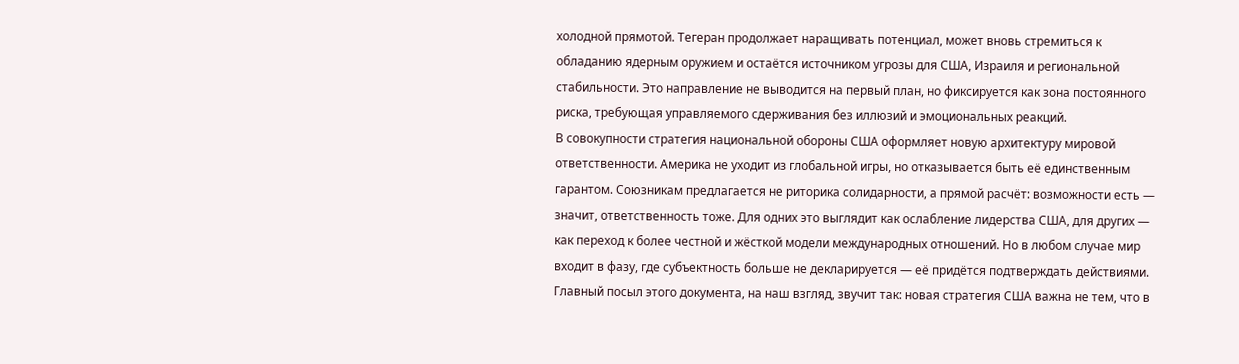холодной прямотой. Тегеран продолжает наращивать потенциал, может вновь стремиться к обладанию ядерным оружием и остаётся источником угрозы для США, Израиля и региональной стабильности. Это направление не выводится на первый план, но фиксируется как зона постоянного риска, требующая управляемого сдерживания без иллюзий и эмоциональных реакций.
В совокупности стратегия национальной обороны США оформляет новую архитектуру мировой ответственности. Америка не уходит из глобальной игры, но отказывается быть её единственным гарантом. Союзникам предлагается не риторика солидарности, а прямой расчёт: возможности есть — значит, ответственность тоже. Для одних это выглядит как ослабление лидерства США, для других — как переход к более честной и жёсткой модели международных отношений. Но в любом случае мир входит в фазу, где субъектность больше не декларируется — её придётся подтверждать действиями.
Главный посыл этого документа, на наш взгляд, звучит так: новая стратегия США важна не тем, что в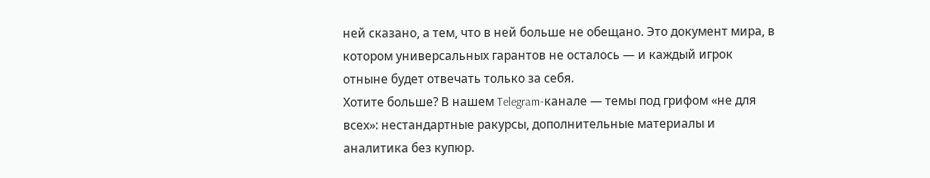ней сказано, а тем, что в ней больше не обещано. Это документ мира, в котором универсальных гарантов не осталось — и каждый игрок отныне будет отвечать только за себя.
Хотите больше? В нашем Telegram-канале — темы под грифом «не для всех»: нестандартные ракурсы, дополнительные материалы и аналитика без купюр.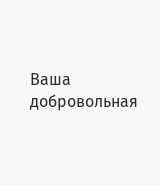Ваша добровольная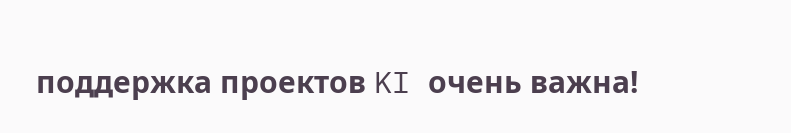поддержка проектов KI очень важна!